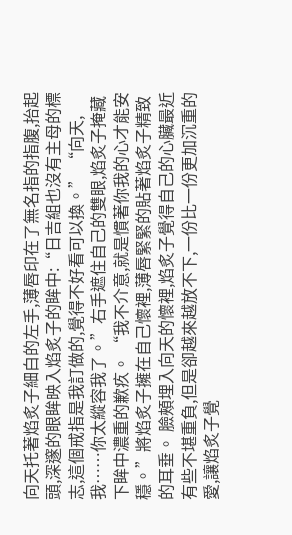向天托著焰炙子細白的左手,薄唇印在了無名指的指腹,抬起頭,深邃的眼眸映入焰炙子的眸中:“日吉組也沒有主母的標志,這個戒指是我訂做的,覺得不好看可以換。” “向天,我……你太縱容我了。”右手遮住自己的雙眼,焰炙子掩藏下眸中濃重的歉疚。 “我不介意,就是慣著你我的心才能安穩。”將焰炙子擁在自己懷裡,薄唇緊緊的貼著焰炙子精致的耳垂。 臉頰埋入向天的懷裡,焰炙子覺得自己的心臟最近有些不堪重負,但是卻越來越放不下,一份比一份更加沉重的愛,讓焰炙子覺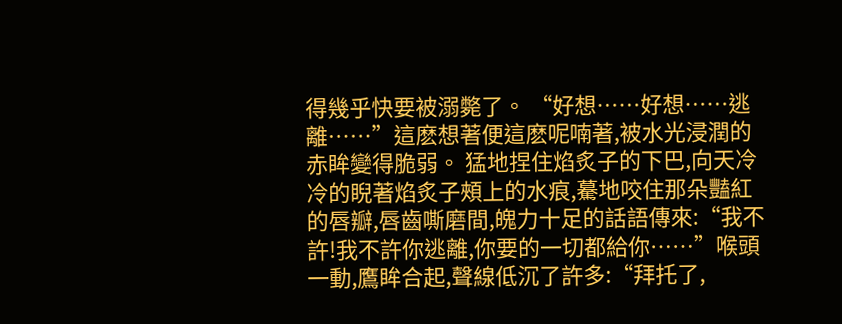得幾乎快要被溺斃了。 “好想……好想……逃離……”這麽想著便這麽呢喃著,被水光浸潤的赤眸變得脆弱。 猛地捏住焰炙子的下巴,向天冷冷的睨著焰炙子頰上的水痕,驀地咬住那朵豔紅的唇瓣,唇齒嘶磨間,魄力十足的話語傳來:“我不許!我不許你逃離,你要的一切都給你……”喉頭一動,鷹眸合起,聲線低沉了許多:“拜托了,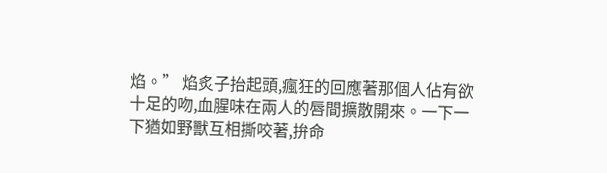焰。” 焰炙子抬起頭,瘋狂的回應著那個人佔有欲十足的吻,血腥味在兩人的唇間擴散開來。一下一下猶如野獸互相撕咬著,拚命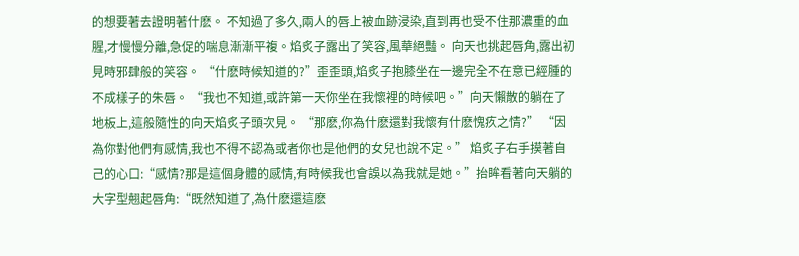的想要著去證明著什麽。 不知過了多久,兩人的唇上被血跡浸染,直到再也受不住那濃重的血腥,才慢慢分離,急促的喘息漸漸平複。焰炙子露出了笑容,風華絕豔。 向天也挑起唇角,露出初見時邪肆般的笑容。 “什麽時候知道的?”歪歪頭,焰炙子抱膝坐在一邊完全不在意已經腫的不成樣子的朱唇。 “我也不知道,或許第一天你坐在我懷裡的時候吧。”向天懶散的躺在了地板上,這般隨性的向天焰炙子頭次見。 “那麽,你為什麽還對我懷有什麽愧疚之情?” “因為你對他們有感情,我也不得不認為或者你也是他們的女兒也說不定。” 焰炙子右手摸著自己的心口:“感情?那是這個身體的感情,有時候我也會誤以為我就是她。”抬眸看著向天躺的大字型翹起唇角:“既然知道了,為什麽還這麽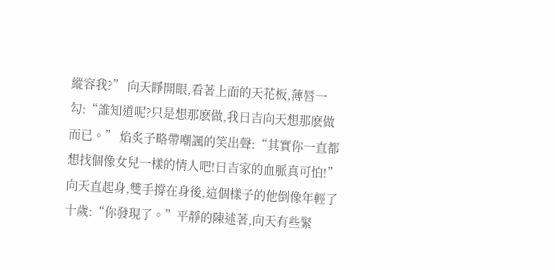縱容我?” 向天睜開眼,看著上面的天花板,薄唇一勾:“誰知道呢?只是想那麽做,我日吉向天想那麽做而已。” 焰炙子略帶嘲諷的笑出聲:“其實你一直都想找個像女兒一樣的情人吧!日吉家的血脈真可怕!” 向天直起身,雙手撐在身後,這個樣子的他倒像年輕了十歲:“你發現了。”平靜的陳述著,向天有些緊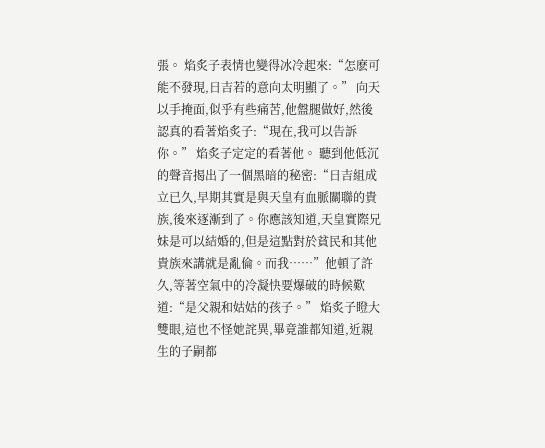張。 焰炙子表情也變得冰冷起來:“怎麽可能不發現,日吉若的意向太明顯了。” 向天以手掩面,似乎有些痛苦,他盤腿做好,然後認真的看著焰炙子:“現在,我可以告訴你。” 焰炙子定定的看著他。 聽到他低沉的聲音揭出了一個黑暗的秘密:“日吉組成立已久,早期其實是與天皇有血脈關聯的貴族,後來逐漸到了。你應該知道,天皇實際兄妹是可以結婚的,但是這點對於貧民和其他貴族來講就是亂倫。而我……”他頓了許久,等著空氣中的冷凝快要爆破的時候歎道:“是父親和姑姑的孩子。” 焰炙子瞪大雙眼,這也不怪她詫異,畢竟誰都知道,近親生的子嗣都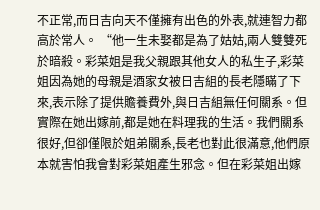不正常,而日吉向天不僅擁有出色的外表,就連智力都高於常人。 “他一生未娶都是為了姑姑,兩人雙雙死於暗殺。彩菜姐是我父親跟其他女人的私生子,彩菜姐因為她的母親是酒家女被日吉組的長老隱瞞了下來,表示除了提供贍養費外,與日吉組無任何關系。但實際在她出嫁前,都是她在料理我的生活。我們關系很好,但卻僅限於姐弟關系,長老也對此很滿意,他們原本就害怕我會對彩菜姐產生邪念。但在彩菜姐出嫁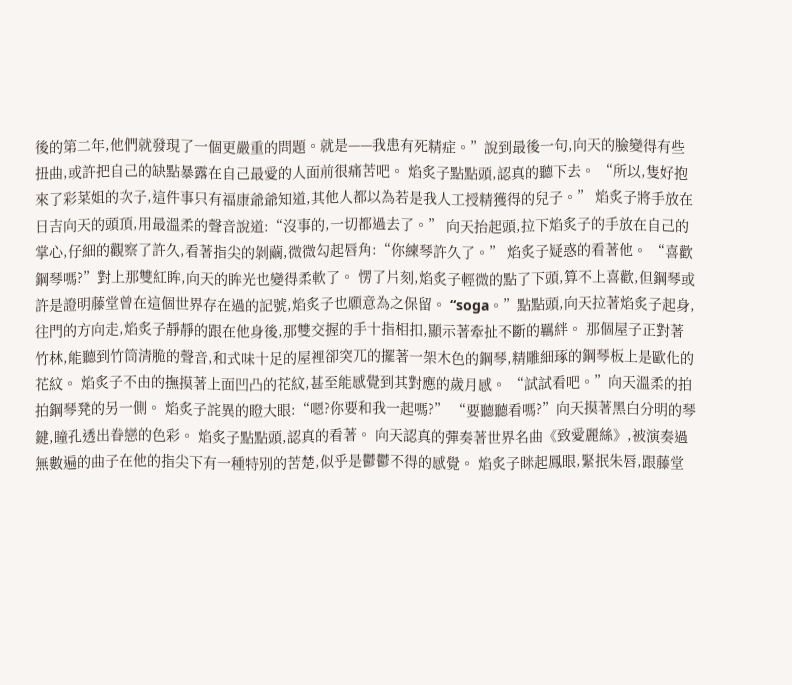後的第二年,他們就發現了一個更嚴重的問題。就是——我患有死精症。”說到最後一句,向天的臉變得有些扭曲,或許把自己的缺點暴露在自己最愛的人面前很痛苦吧。 焰炙子點點頭,認真的聽下去。 “所以,隻好抱來了彩菜姐的次子,這件事只有福康爺爺知道,其他人都以為若是我人工授精獲得的兒子。” 焰炙子將手放在日吉向天的頭頂,用最溫柔的聲音說道:“沒事的,一切都過去了。” 向天抬起頭,拉下焰炙子的手放在自己的掌心,仔細的觀察了許久,看著指尖的剝繭,微微勾起唇角:“你練琴許久了。” 焰炙子疑惑的看著他。 “喜歡鋼琴嗎?”對上那雙紅眸,向天的眸光也變得柔軟了。 愣了片刻,焰炙子輕微的點了下頭,算不上喜歡,但鋼琴或許是證明藤堂曾在這個世界存在過的記號,焰炙子也願意為之保留。 “soga。”點點頭,向天拉著焰炙子起身,往門的方向走,焰炙子靜靜的跟在他身後,那雙交握的手十指相扣,顯示著牽扯不斷的羈絆。 那個屋子正對著竹林,能聽到竹筒清脆的聲音,和式味十足的屋裡卻突兀的擺著一架木色的鋼琴,精雕細琢的鋼琴板上是歐化的花紋。 焰炙子不由的撫摸著上面凹凸的花紋,甚至能感覺到其對應的歲月感。 “試試看吧。”向天溫柔的拍拍鋼琴凳的另一側。 焰炙子詫異的瞪大眼:“嗯?你要和我一起嗎?” “要聽聽看嗎?”向天摸著黑白分明的琴鍵,瞳孔透出眷戀的色彩。 焰炙子點點頭,認真的看著。 向天認真的彈奏著世界名曲《致愛麗絲》,被演奏過無數遍的曲子在他的指尖下有一種特別的苦楚,似乎是鬱鬱不得的感覺。 焰炙子眯起鳳眼,緊抿朱唇,跟藤堂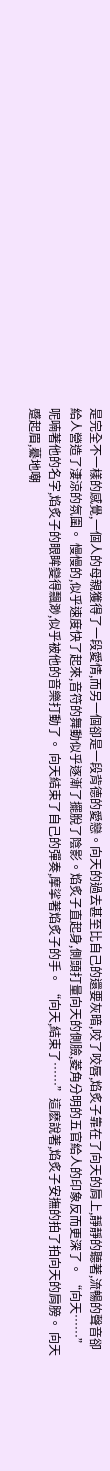是完全不一樣的感覺,一個人的母親獲得了一段愛情,而另一個卻是一段背德的愛戀。向天的過去甚至比自己的還要灰暗,咬了咬唇,焰炙子靠在了向天的肩上,靜靜的聽著,流暢的聲音卻給人營造了淒涼的氛圍。 慢慢的,似乎速度快了起來,音符的舞動似乎逐漸了擺脫了陰影。焰炙子直起身,側頭打量向天的側臉,菱角分明的五官給人的印象反而更深了。 “向天……”呢喃著他的名字,焰炙子的眼眸變得飄渺,似乎被他的音樂打動了。 向天結束了自己的彈奏,摩挲著焰炙子的手。 “向天,結束了……”這麽說著,焰炙子安撫的拍了拍向天的肩膀。 向天蹙起眉,驀地嘲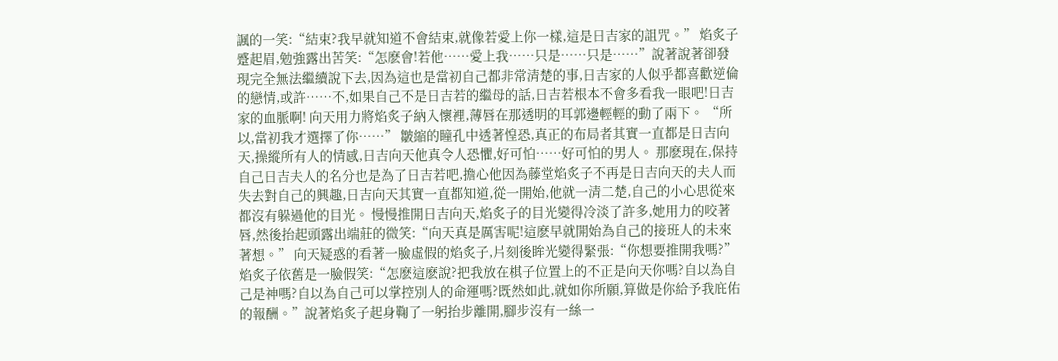諷的一笑:“結束?我早就知道不會結束,就像若愛上你一樣,這是日吉家的詛咒。” 焰炙子蹙起眉,勉強露出苦笑:“怎麽會!若他……愛上我……只是……只是……”說著說著卻發現完全無法繼續說下去,因為這也是當初自己都非常清楚的事,日吉家的人似乎都喜歡逆倫的戀情,或許……不,如果自己不是日吉若的繼母的話,日吉若根本不會多看我一眼吧!日吉家的血脈啊! 向天用力將焰炙子納入懷裡,薄唇在那透明的耳郭邊輕輕的動了兩下。 “所以,當初我才選擇了你……” 皺縮的瞳孔中透著惶恐,真正的布局者其實一直都是日吉向天,操縱所有人的情感,日吉向天他真令人恐懼,好可怕……好可怕的男人。 那麽現在,保持自己日吉夫人的名分也是為了日吉若吧,擔心他因為藤堂焰炙子不再是日吉向天的夫人而失去對自己的興趣,日吉向天其實一直都知道,從一開始,他就一清二楚,自己的小心思從來都沒有躲過他的目光。 慢慢推開日吉向天,焰炙子的目光變得冷淡了許多,她用力的咬著唇,然後抬起頭露出端莊的微笑:“向天真是厲害呢!這麽早就開始為自己的接班人的未來著想。” 向天疑惑的看著一臉虛假的焰炙子,片刻後眸光變得緊張:“你想要推開我嗎?” 焰炙子依舊是一臉假笑:“怎麽這麽說?把我放在棋子位置上的不正是向天你嗎?自以為自己是神嗎?自以為自己可以掌控別人的命運嗎?既然如此,就如你所願,算做是你給予我庇佑的報酬。”說著焰炙子起身鞠了一躬抬步離開,腳步沒有一絲一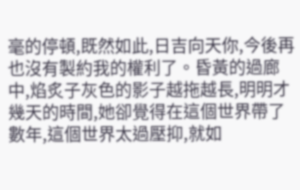毫的停頓,既然如此,日吉向天你,今後再也沒有製約我的權利了。昏黃的過廊中,焰炙子灰色的影子越拖越長,明明才幾天的時間,她卻覺得在這個世界帶了數年,這個世界太過壓抑,就如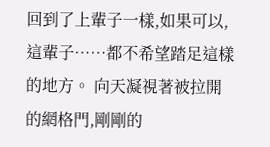回到了上輩子一樣,如果可以,這輩子……都不希望踏足這樣的地方。 向天凝視著被拉開的網格門,剛剛的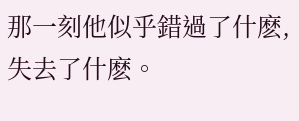那一刻他似乎錯過了什麽,失去了什麽。